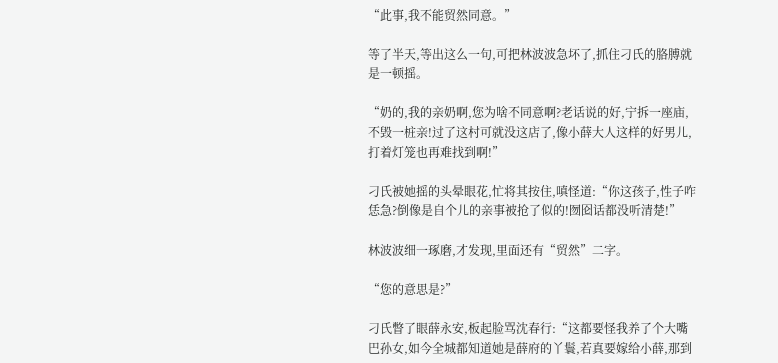“此事,我不能贸然同意。”

等了半天,等出这么一句,可把林波波急坏了,抓住刁氏的胳膊就是一顿摇。

“奶的,我的亲奶啊,您为啥不同意啊?老话说的好,宁拆一座庙,不毁一桩亲!过了这村可就没这店了,像小薛大人这样的好男儿,打着灯笼也再难找到啊!”

刁氏被她摇的头晕眼花,忙将其按住,嗔怪道:“你这孩子,性子咋恁急?倒像是自个儿的亲事被抢了似的!囫囵话都没听清楚!”

林波波细一琢磨,才发现,里面还有“贸然”二字。

“您的意思是?”

刁氏瞥了眼薛永安,板起脸骂沈春行:“这都要怪我养了个大嘴巴孙女,如今全城都知道她是薛府的丫鬟,若真要嫁给小薛,那到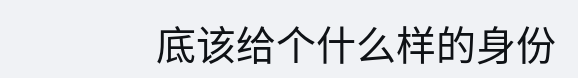底该给个什么样的身份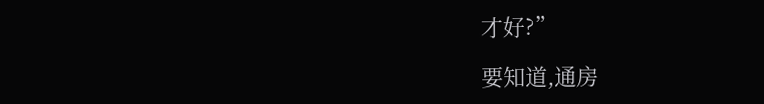才好?”

要知道,通房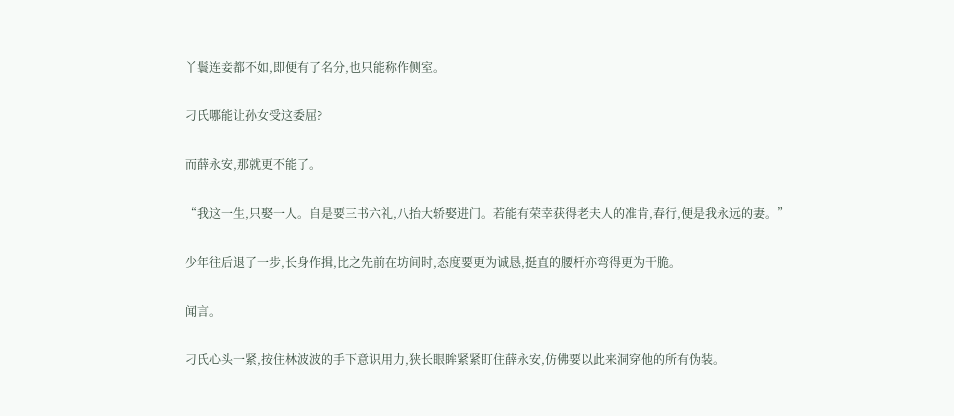丫鬟连妾都不如,即便有了名分,也只能称作侧室。

刁氏哪能让孙女受这委屈?

而薛永安,那就更不能了。

“我这一生,只娶一人。自是要三书六礼,八抬大轿娶进门。若能有荣幸获得老夫人的准肯,春行,便是我永远的妻。”

少年往后退了一步,长身作揖,比之先前在坊间时,态度要更为诚恳,挺直的腰杆亦弯得更为干脆。

闻言。

刁氏心头一紧,按住林波波的手下意识用力,狭长眼眸紧紧盯住薛永安,仿佛要以此来洞穿他的所有伪装。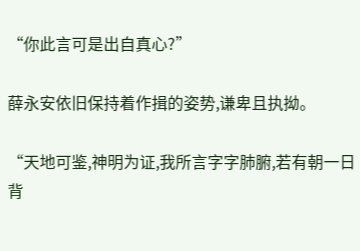“你此言可是出自真心?”

薛永安依旧保持着作揖的姿势,谦卑且执拗。

“天地可鉴,神明为证,我所言字字肺腑,若有朝一日背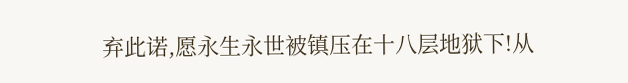弃此诺,愿永生永世被镇压在十八层地狱下!从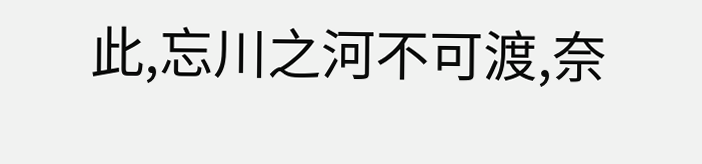此,忘川之河不可渡,奈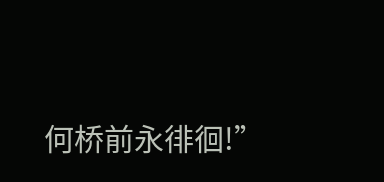何桥前永徘徊!”